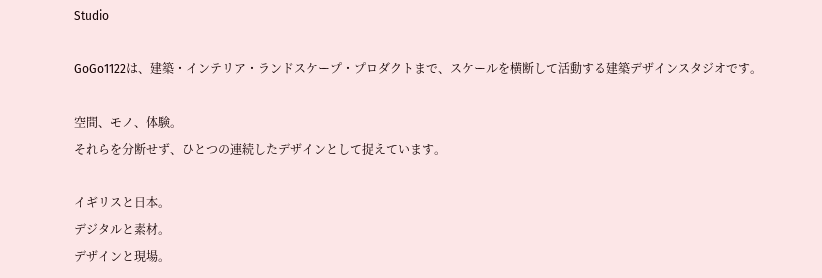Studio

GoGo1122は、建築・インテリア・ランドスケープ・プロダクトまで、スケールを横断して活動する建築デザインスタジオです。

空間、モノ、体験。
それらを分断せず、ひとつの連続したデザインとして捉えています。

イギリスと日本。
デジタルと素材。
デザインと現場。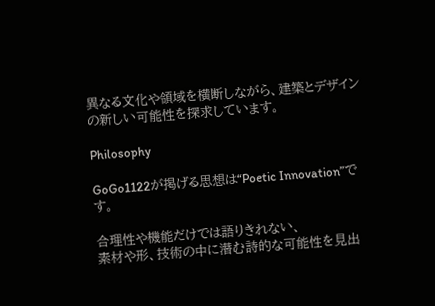異なる文化や領域を横断しながら、建築とデザインの新しい可能性を探求しています。

Philosophy

GoGo1122が掲げる思想は“Poetic Innovation”です。

合理性や機能だけでは語りきれない、
素材や形、技術の中に潜む詩的な可能性を見出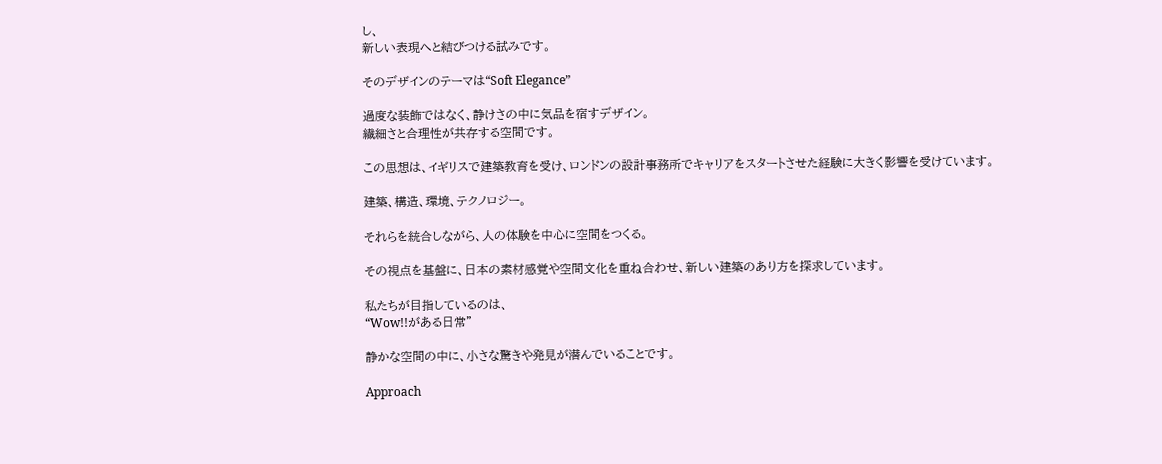し、
新しい表現へと結びつける試みです。

そのデザインのテーマは“Soft Elegance”

過度な装飾ではなく、静けさの中に気品を宿すデザイン。
繊細さと合理性が共存する空間です。

この思想は、イギリスで建築教育を受け、ロンドンの設計事務所でキャリアをスタートさせた経験に大きく影響を受けています。

建築、構造、環境、テクノロジー。

それらを統合しながら、人の体験を中心に空間をつくる。

その視点を基盤に、日本の素材感覚や空間文化を重ね合わせ、新しい建築のあり方を探求しています。

私たちが目指しているのは、
“Wow!!がある日常”

静かな空間の中に、小さな驚きや発見が潜んでいることです。

Approach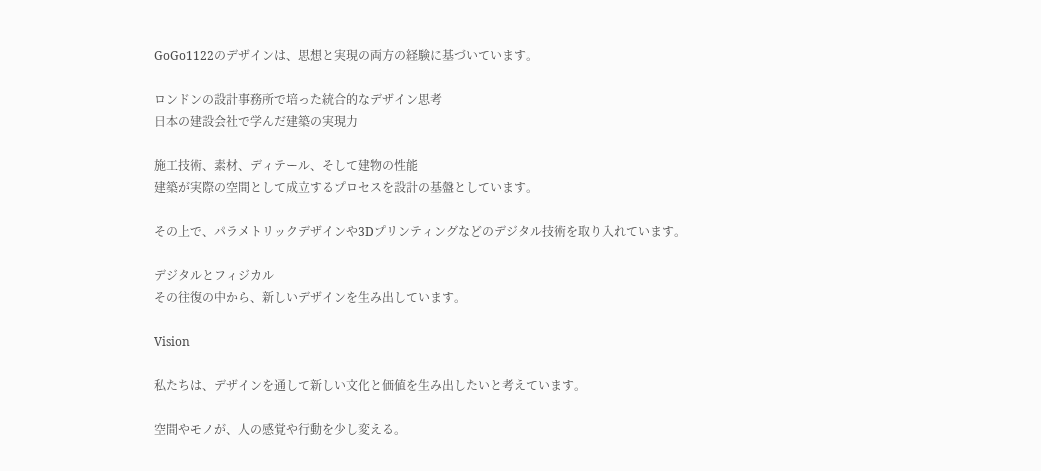GoGo1122のデザインは、思想と実現の両方の経験に基づいています。

ロンドンの設計事務所で培った統合的なデザイン思考
日本の建設会社で学んだ建築の実現力

施工技術、素材、ディテール、そして建物の性能
建築が実際の空間として成立するプロセスを設計の基盤としています。

その上で、パラメトリックデザインや3Dプリンティングなどのデジタル技術を取り入れています。

デジタルとフィジカル
その往復の中から、新しいデザインを生み出しています。

Vision

私たちは、デザインを通して新しい文化と価値を生み出したいと考えています。

空間やモノが、人の感覚や行動を少し変える。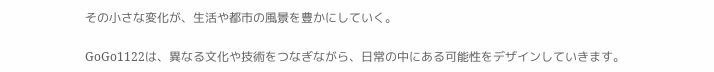その小さな変化が、生活や都市の風景を豊かにしていく。

GoGo1122は、異なる文化や技術をつなぎながら、日常の中にある可能性をデザインしていきます。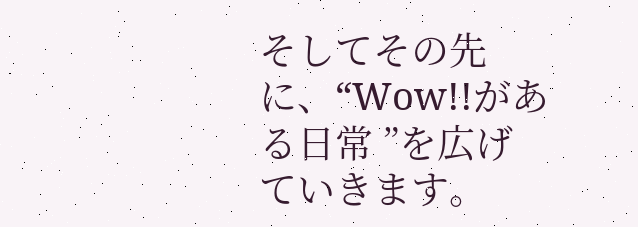そしてその先に、“Wow!!がある日常 ”を広げていきます。